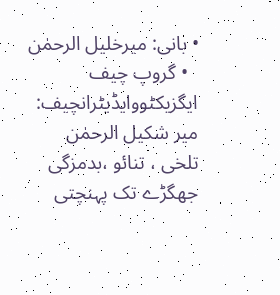• بانی: میرخلیل الرحمٰن
  • گروپ چیف ایگزیکٹووایڈیٹرانچیف: میر شکیل الرحمٰن
تلخی ، تنائو ،بدمزگی جھگڑے تک پہنچتی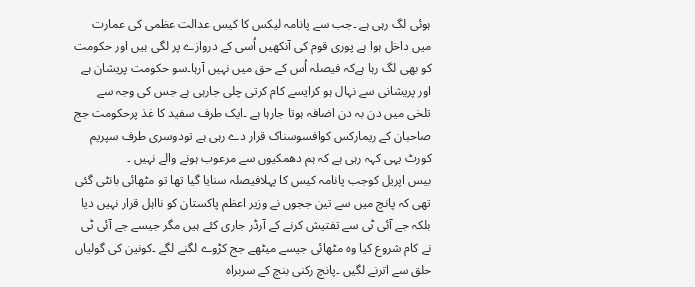ہوئی لگ رہی ہے ۔جب سے پانامہ لیکس کا کیس عدالت عظمی کی عمارت میں داخل ہوا ہے پوری قوم کی آنکھیں اُسی کے دروازے پر لگی ہیں اور حکومت کو بھی لگ رہا ہےکہ فیصلہ اُس کے حق میں نہیں آرہا۔سو حکومت پریشان ہے اور پریشانی سے نہال ہو کرایسے کام کرتی چلی جارہی ہے جس کی وجہ سے تلخی میں دن بہ دن اضافہ ہوتا جارہا ہے ۔ایک طرف سفید کا غذ پرحکومت جج صاحبان کے ریمارکس کوافسوسناک قرار دے رہی ہے تودوسری طرف سپریم کورٹ یہی کہہ رہی ہے کہ ہم دھمکیوں سے مرعوب ہونے والے نہیں ۔
بیس اپریل کوجب پانامہ کیس کا پہلافیصلہ سنایا گیا تھا تو مٹھائی بانٹی گئی تھی کہ پانچ میں سے تین ججوں نے وزیر اعظم پاکستان کو نااہل قرار نہیں دیا بلکہ جے آئی ٹی سے تفتیش کرنے کے آرڈر جاری کئے ہیں مگر جیسے جے آئی ٹی نے کام شروع کیا وہ مٹھائی جیسے میٹھے جج کڑوے لگنے لگے ۔کونین کی گولیاں حلق سے اترنے لگیں ۔پانچ رکنی بنچ کے سربراہ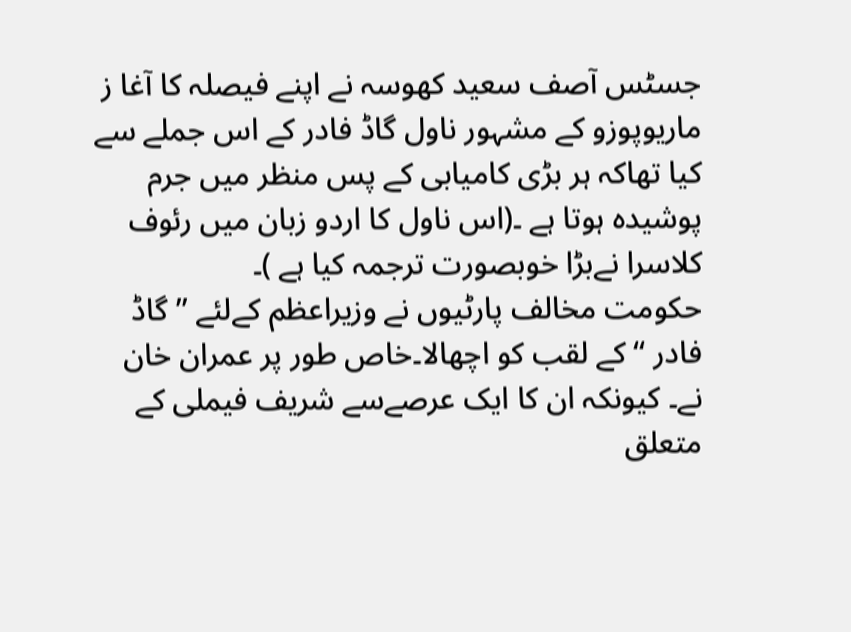جسٹس آصف سعید کھوسہ نے اپنے فیصلہ کا آغا ز ماریوپوزو کے مشہور ناول گاڈ فادر کے اس جملے سے کیا تھاکہ ہر بڑی کامیابی کے پس منظر میں جرم پوشیدہ ہوتا ہے ۔(اس ناول کا اردو زبان میں رئوف کلاسرا نےبڑا خوبصورت ترجمہ کیا ہے )۔
حکومت مخالف پارٹیوں نے وزیراعظم کےلئے ’’گاڈ فادر ‘‘ کے لقب کو اچھالا۔خاص طور پر عمران خان نے۔ کیونکہ ان کا ایک عرصےسے شریف فیملی کے متعلق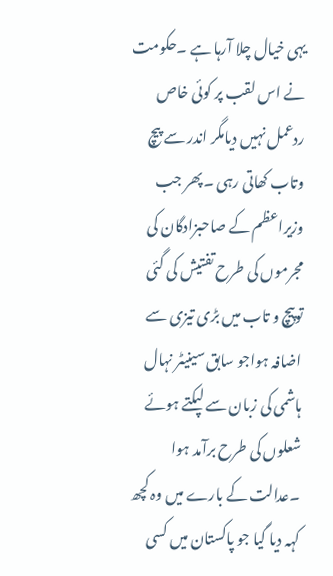یہی خیال چلا آرہا ہے ۔حکومت نے اس لقب پر کوئی خاص ردعمل نہیں دیامگر اندر سے پیچ وتاب کھاتی رہی ۔پھر جب وزیراعظم کے صاحبزادگان کی مجرموں کی طرح تفتیش کی گئی توپیچ و تاب میں بڑی تیزی سے اضافہ ہواجو سابق سینیٹر نہال ہاشمی کی زبان سے لپکتے ہوئے شعلوں کی طرح برآمد ہوا ۔عدالت کے بارے میں وہ کچھ کہہ دیا گیا جو پاکستان میں کسی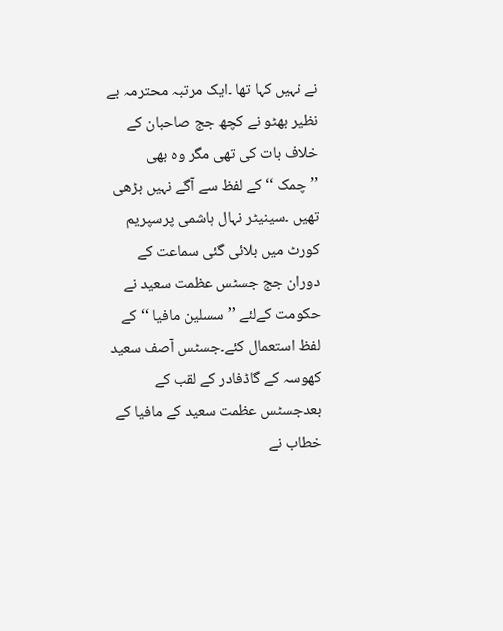نے نہیں کہا تھا ۔ایک مرتبہ محترمہ بے نظیر بھٹو نے کچھ جج صاحبان کے خلاف بات کی تھی مگر وہ بھی ’’چمک ‘‘ کے لفظ سے آگے نہیں بڑھی تھیں ۔سینیٹر نہال ہاشمی پرسپریم کورٹ میں بلائی گئی سماعت کے دوران جج جسٹس عظمت سعید نے حکومت کےلئے ’’سسلین مافیا ‘‘کے لفظ استعمال کئے۔جسٹس آصف سعید کھوسہ کے گاڈفادر کے لقب کے بعدجسٹس عظمت سعید کے مافیا کے خطاب نے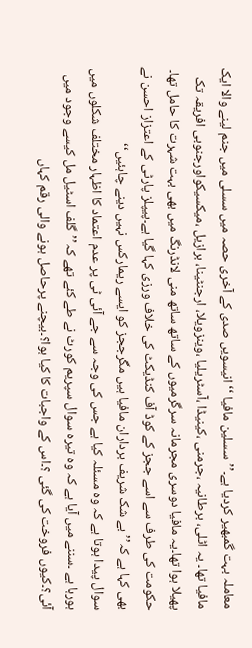معاملہ بہت گمبھیر کردیا ہے۔’’سسلین مافیا ‘‘ انیسویں صدی کے آخری حصہ میں سسلی میں جنم لینے والا ایک مافیا تھا۔ یہ اٹلی، برطانیہ ،جرمنی ،کینیڈا ،آسٹریلیا ،وینزویلا، ارجنٹینا، برازیل ،میکسیکواورجنوبی افریقہ تک پھیلا ہوا تھا۔یہ مافیا دوسری مجرمانہ سرگرمیوں کے ساتھ ساتھ منی لانڈرنگ میں بھی بہت شہرت کا حامل تھا۔
حکومت کی طرف سے اسے ججز کے کوڈ آف کنڈیکٹ کی خلاف ورزی کہا گیا ہے۔پیپلز پارٹی کے اعتزاز احسن نے بھی کہا ہے کہ’’ بے شک شریف برداران مافیا ہیں مگرججز کو ایسے ریمارکس نہیں دینے چاہئیں‘‘
سوال پیدا ہوتا ہے کہ وہ مسئلہ کیا ہے جس کی وجہ سے جے آئی ٹی پر عدم اعتماد کا اظہار مختلف شکلوں میں ہورہا ہے ۔سننے میں آیا ہے کہ وہ تیرہ سوال سپریم کورٹ نے طے کئے تھے کہ’’گلف اسٹیل مل کیسے وجود میں آئی؟۔کیوں فروخت کی گئی ؟۔اس کے واجبات کا کیا ہوا؟۔بیچنے پرحاصل ہونے والی رقم کہاں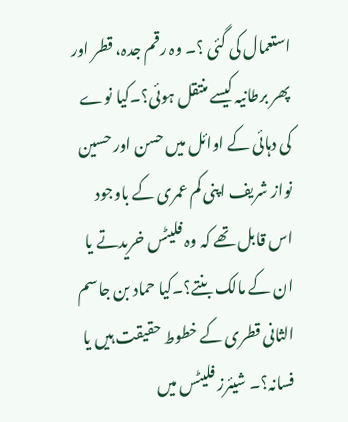استعمال کی گئی ؟۔ وہ رقم جدہ، قطر اور پھر برطانیہ کیسے منتقل ہوئی؟۔کیا نوے کی دہائی کے اوائل میں حسن اور حسین نواز شریف اپنی کم عمری کے باوجود اس قابل تھے کہ وہ فلیٹس خریدتے یا ان کے مالک بنتے؟۔کیا حماد بن جاسم الثانی قطری کے خطوط حقیقت ہیں یا فسانہ؟۔ شیئرز فلیٹس میں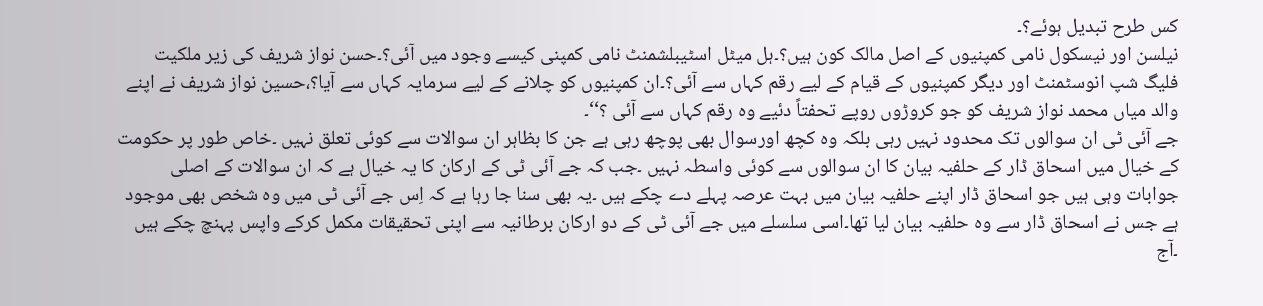کس طرح تبدیل ہوئے؟۔
نیلسن اور نیسکول نامی کمپنیوں کے اصل مالک کون ہیں؟۔ہل میٹل اسٹیبلشمنٹ نامی کمپنی کیسے وجود میں آئی؟۔حسن نواز شریف کی زیر ملکیت فلیگ شپ انوسٹمنٹ اور دیگر کمپنیوں کے قیام کے لیے رقم کہاں سے آئی؟۔ان کمپنیوں کو چلانے کے لیے سرمایہ کہاں سے آیا؟،حسین نواز شریف نے اپنے والد میاں محمد نواز شریف کو جو کروڑوں روپے تحفتاً دئیے وہ رقم کہاں سے آئی ؟‘‘۔
جے آئی ٹی ان سوالوں تک محدود نہیں رہی بلکہ وہ کچھ اورسوال بھی پوچھ رہی ہے جن کا بظاہر ان سوالات سے کوئی تعلق نہیں ۔خاص طور پر حکومت کے خیال میں اسحاق ڈار کے حلفیہ بیان کا ان سوالوں سے کوئی واسطہ نہیں ۔جب کہ جے آئی ٹی کے ارکان کا یہ خیال ہے کہ ان سوالات کے اصلی جوابات وہی ہیں جو اسحاق ڈار اپنے حلفیہ بیان میں بہت عرصہ پہلے دے چکے ہیں ۔یہ بھی سنا جا رہا ہے کہ اِس جے آئی ٹی میں وہ شخص بھی موجود ہے جس نے اسحاق ڈار سے وہ حلفیہ بیان لیا تھا۔اسی سلسلے میں جے آئی ٹی کے دو ارکان برطانیہ سے اپنی تحقیقات مکمل کرکے واپس پہنچ چکے ہیں ۔آج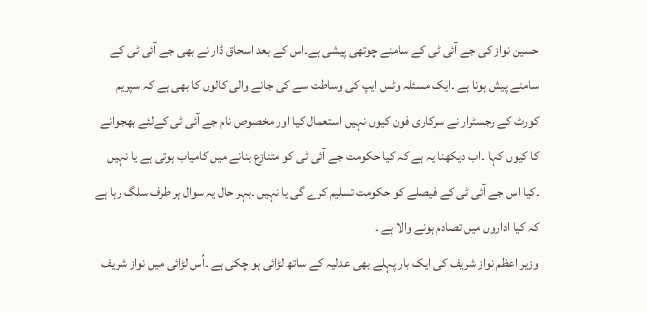حسین نواز کی جے آئی ٹی کے سامنے چوتھی پیشی ہے۔اس کے بعد اسحاق ڈار نے بھی جے آئی ٹی کے سامنے پیش ہونا ہے ۔ایک مسئلہ وٹس ایپ کی وساطت سے کی جانے والی کالوں کا بھی ہے کہ سپریم کورٹ کے رجسٹرار نے سرکاری فون کیوں نہیں استعمال کیا اور مخصوص نام جے آئی ٹی کےلئے بھجوانے کا کیوں کہا ۔اب دیکھنا یہ ہے کہ کیا حکومت جے آئی ٹی کو متنازع بنانے میں کامیاب ہوتی ہے یا نہیں ۔کیا اس جے آئی ٹی کے فیصلے کو حکومت تسلیم کرے گی یا نہیں ۔بہر حال یہ سوال ہر طرف سلگ رہا ہے کہ کیا اداروں میں تصادم ہونے والا ہے ۔
وزیر اعظم نواز شریف کی ایک بار پہلے بھی عدلیہ کے ساتھ لڑائی ہو چکی ہے ۔اُس لڑائی میں نواز شریف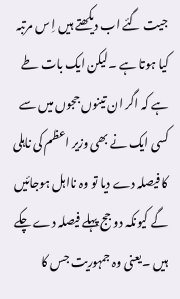جیت گئے اب دیکھتے ہیں اِ س مرتبہ کیا ہوتا ہے ۔لیکن ایک بات طے ہے کہ اگر ان تینوں ججوں میں سے کسی ایک نے بھی وزیر اعظم کی ناہلی کا فیصلہ دے دیا تو وہ نااہل ہوجائیں گے کیونکہ دو جج پہلے فیصلہ دے چکے ہیں ۔یعنی وہ جمہوریت جس کا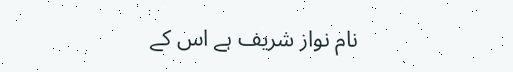نام نواز شریف ہے اس کے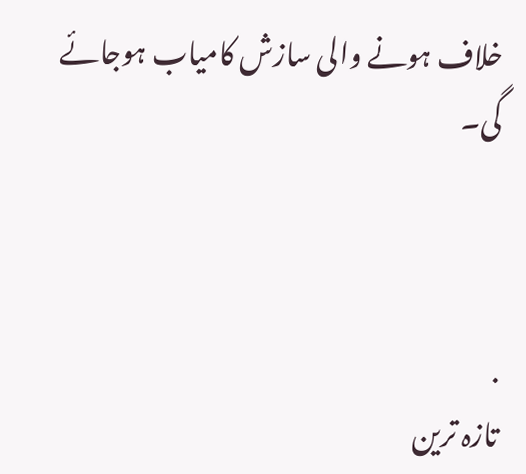خلاف ہونے والی سازش کامیاب ہوجائے گی۔



.
تازہ ترین